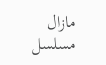مازال مسلسل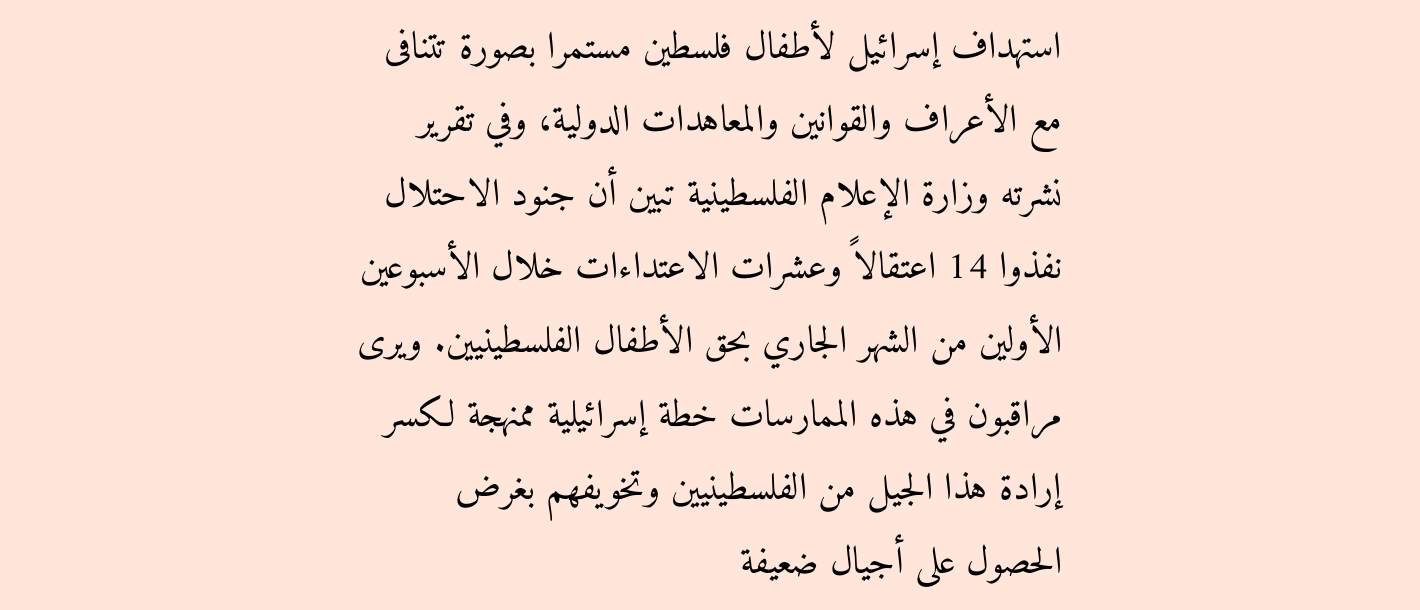استهداف إسرائيل لأطفال فلسطين مستمرا بصورة تتنافى مع الأعراف والقوانين والمعاهدات الدولية، وفي تقرير نشرته وزارة الإعلام الفلسطينية تبين أن جنود الاحتلال نفذوا 14 اعتقالاً وعشرات الاعتداءات خلال الأسبوعين الأولين من الشهر الجاري بحق الأطفال الفلسطينيين. ويرى مراقبون في هذه الممارسات خطة إسرائيلية ممنهجة لكسر إرادة هذا الجيل من الفلسطينيين وتخويفهم بغرض الحصول على أجيال ضعيفة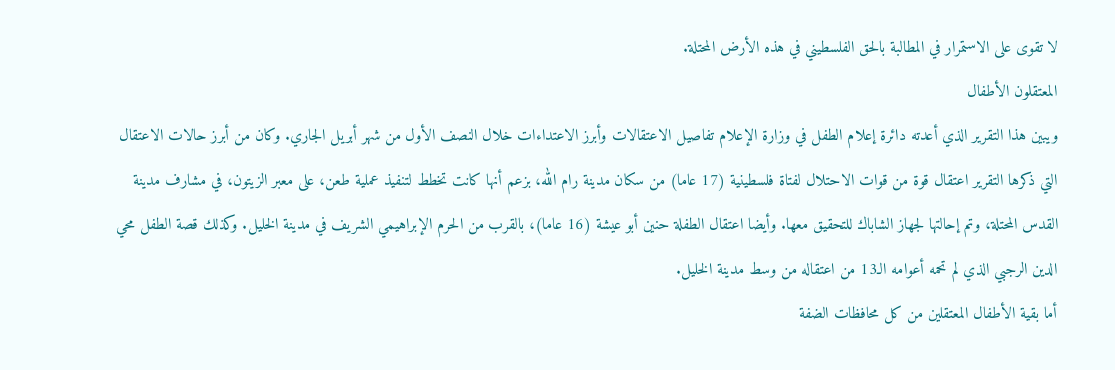لا تقوى على الاستمرار في المطالبة بالحق الفلسطيني في هذه الأرض المحتلة.
المعتقلون الأطفال
ويبين هذا التقرير الذي أعدته دائرة إعلام الطفل في وزارة الإعلام تفاصيل الاعتقالات وأبرز الاعتداءات خلال النصف الأول من شهر أبريل الجاري. وكان من أبرز حالات الاعتقال التي ذكرها التقرير اعتقال قوة من قوات الاحتلال لفتاة فلسطينية (17 عاما) من سكان مدينة رام الله، بزعم أنها كانت تخطط لتنفيذ عملية طعن، على معبر الزيتون، في مشارف مدينة القدس المحتلة، وتم إحالتها لجهاز الشاباك للتحقيق معها. وأيضا اعتقال الطفلة حنين أبو عيشة (16 عاما)، بالقرب من الحرم الإبراهيمي الشريف في مدينة الخليل. وكذلك قصة الطفل محي الدين الرجبي الذي لم تحمه أعوامه الـ13 من اعتقاله من وسط مدينة الخليل.
أما بقية الأطفال المعتقلين من كل محافظات الضفة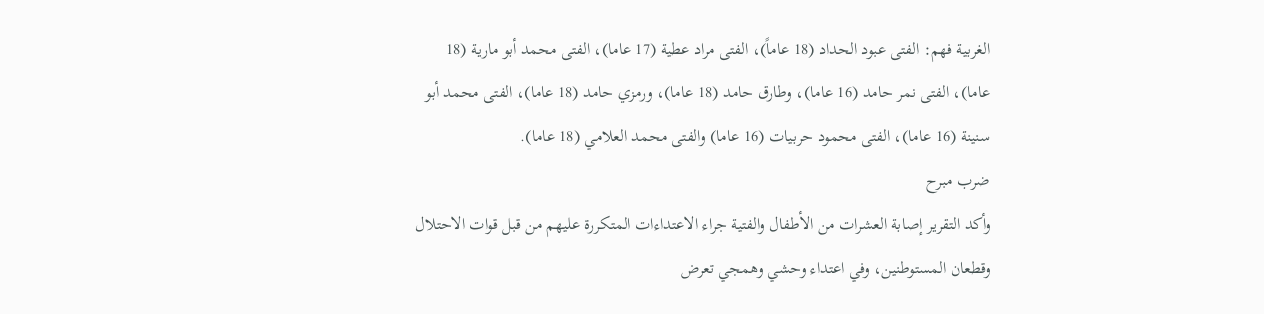الغربية فهم: الفتى عبود الحداد (18 عاماً)، الفتى مراد عطية (17 عاما)، الفتى محمد أبو مارية (18 عاما)، الفتى نمر حامد (16 عاما)، وطارق حامد (18 عاما)، ورمزي حامد (18 عاما)، الفتى محمد أبو سنينة (16 عاما)، الفتى محمود حربيات (16 عاما) والفتى محمد العلامي (18 عاما).
ضرب مبرح
وأكد التقرير إصابة العشرات من الأطفال والفتية جراء الاعتداءات المتكررة عليهم من قبل قوات الاحتلال وقطعان المستوطنين، وفي اعتداء وحشي وهمجي تعرض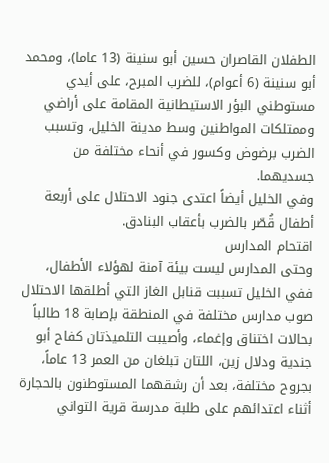الطفلان القاصران حسين أبو سنينة (13 عاما)، ومحمد أبو سنينة (6 أعوام)، للضرب المبرح، على أيدي مستوطني البؤر الاستيطانية المقامة على أراضي وممتلكات المواطنين وسط مدينة الخليل، وتسبب الضرب برضوض وكسور في أنحاء مختلفة من جسديهما.
وفي الخليل أيضاً اعتدى جنود الاحتلال على أربعة أطفال قُصّر بالضرب بأعقاب البنادق.
اقتحام المدارس
وحتى المدارس ليست بيئة آمنة لهؤلاء الأطفال، ففي الخليل تسببت قنابل الغاز التي أطلقها الاحتلال صوب مدارس مختلفة في المنطقة بإصابة 18 طالباً بحالات اختناق وإغماء، وأصيبت التلميذتان كفاح أبو جندية ودلال زين، اللتان تبلغان من العمر 13 عاماً، بجروح مختلفة، بعد أن رشقهما المستوطنون بالحجارة أثناء اعتدائهم على طلبة مدرسة قرية التواني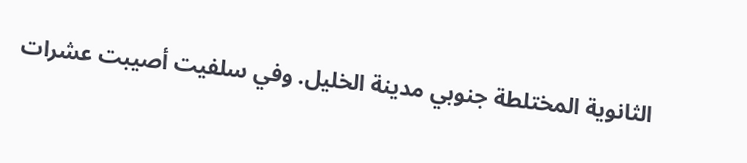الثانوية المختلطة جنوبي مدينة الخليل. وفي سلفيت أصيبت عشرات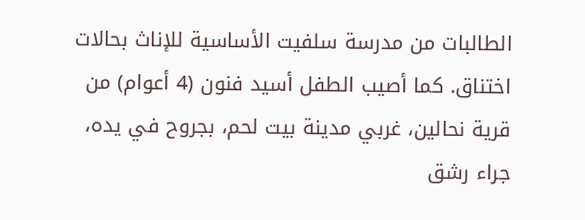الطالبات من مدرسة سلفيت الأساسية للإناث بحالات اختناق. كما أصيب الطفل أسيد فنون (4 أعوام) من قرية نحالين، غربي مدينة بيت لحم، بجروح في يده، جراء رشق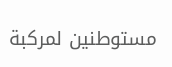مستوطنين لمركبة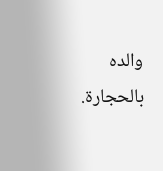والده بالحجارة.